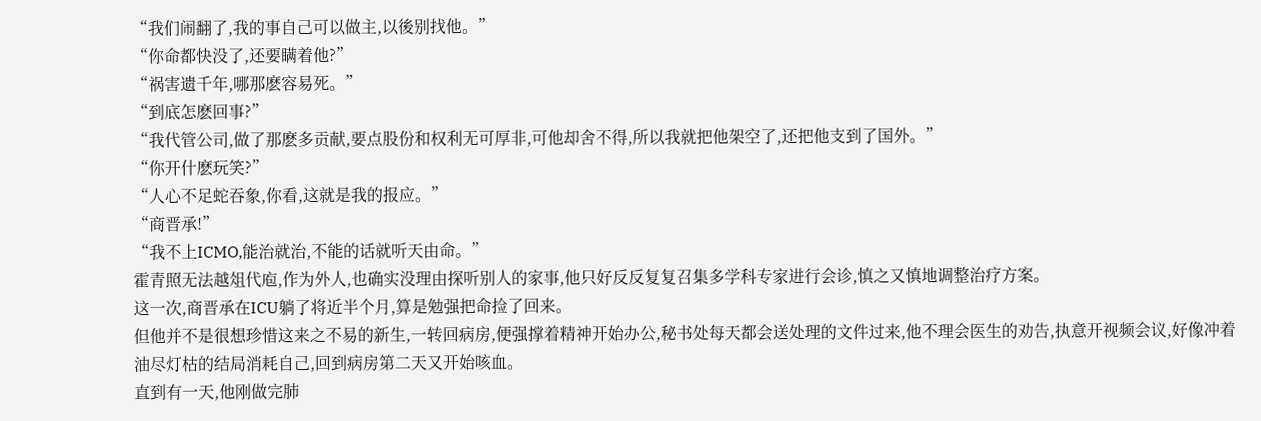“我们闹翻了,我的事自己可以做主,以後别找他。”
“你命都快没了,还要瞒着他?”
“祸害遗千年,哪那麽容易死。”
“到底怎麽回事?”
“我代管公司,做了那麽多贡献,要点股份和权利无可厚非,可他却舍不得,所以我就把他架空了,还把他支到了国外。”
“你开什麽玩笑?”
“人心不足蛇吞象,你看,这就是我的报应。”
“商晋承!”
“我不上ICMO,能治就治,不能的话就听天由命。”
霍青照无法越俎代庖,作为外人,也确实没理由探听别人的家事,他只好反反复复召集多学科专家进行会诊,慎之又慎地调整治疗方案。
这一次,商晋承在ICU躺了将近半个月,算是勉强把命捡了回来。
但他并不是很想珍惜这来之不易的新生,一转回病房,便强撑着精神开始办公,秘书处每天都会送处理的文件过来,他不理会医生的劝告,执意开视频会议,好像冲着油尽灯枯的结局消耗自己,回到病房第二天又开始咳血。
直到有一天,他刚做完肺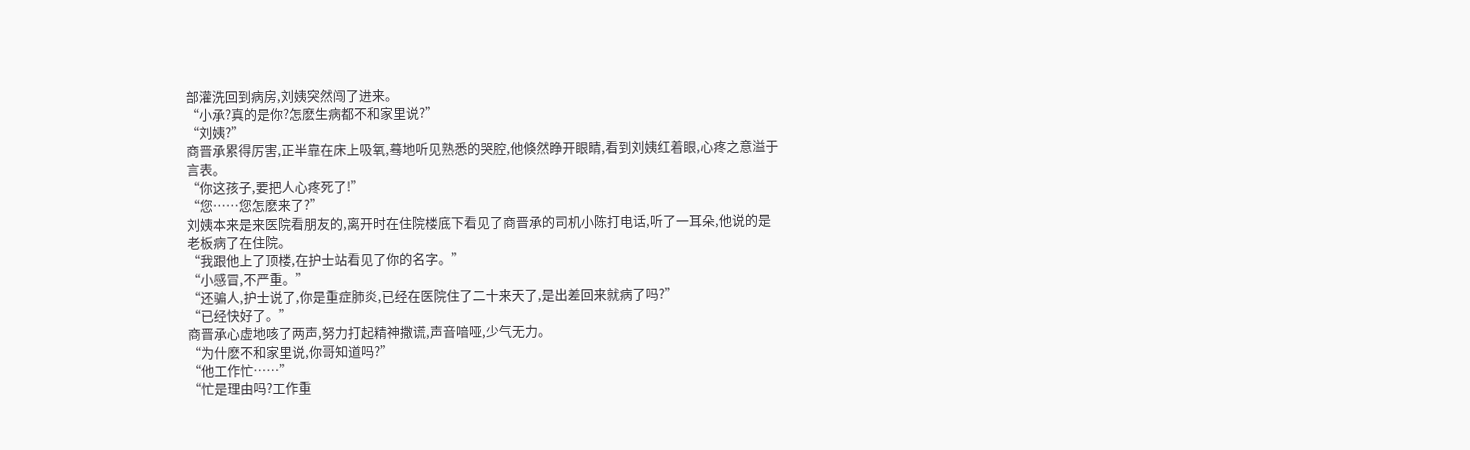部灌洗回到病房,刘姨突然闯了进来。
“小承?真的是你?怎麽生病都不和家里说?”
“刘姨?”
商晋承累得厉害,正半靠在床上吸氧,蓦地听见熟悉的哭腔,他倏然睁开眼睛,看到刘姨红着眼,心疼之意溢于言表。
“你这孩子,要把人心疼死了!”
“您……您怎麽来了?”
刘姨本来是来医院看朋友的,离开时在住院楼底下看见了商晋承的司机小陈打电话,听了一耳朵,他说的是老板病了在住院。
“我跟他上了顶楼,在护士站看见了你的名字。”
“小感冒,不严重。”
“还骗人,护士说了,你是重症肺炎,已经在医院住了二十来天了,是出差回来就病了吗?”
“已经快好了。”
商晋承心虚地咳了两声,努力打起精神撒谎,声音喑哑,少气无力。
“为什麽不和家里说,你哥知道吗?”
“他工作忙……”
“忙是理由吗?工作重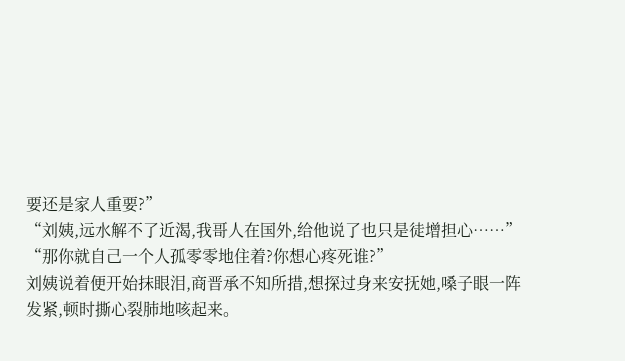要还是家人重要?”
“刘姨,远水解不了近渴,我哥人在国外,给他说了也只是徒增担心……”
“那你就自己一个人孤零零地住着?你想心疼死谁?”
刘姨说着便开始抹眼泪,商晋承不知所措,想探过身来安抚她,嗓子眼一阵发紧,顿时撕心裂肺地咳起来。